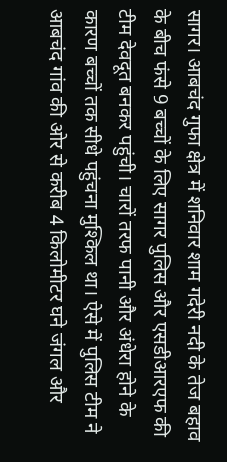सागर। आबचंद गुफा क्षेत्र में शनिवार शाम गदेरी नदी के तेज बहाव के बीच फंसे 9 बच्चों के लिए सागर पुलिस और एसडीआरएफ की टीम देवदूत बनकर पहुंची। चारों तरफ पानी और अंधेरा होने के कारण बच्चों तक सीधे पहुंचना मुश्किल था। ऐसे में पुलिस टीम ने आबचंद गांव की ओर से करीब 4 किलोमीटर घने जंगल और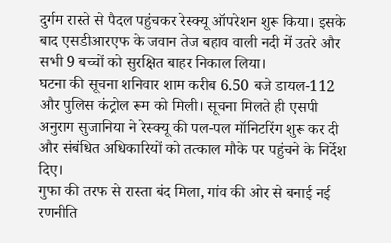दुर्गम रास्ते से पैदल पहुंचकर रेस्क्यू ऑपरेशन शुरू किया। इसके बाद एसडीआरएफ के जवान तेज बहाव वाली नदी में उतरे और सभी 9 बच्चों को सुरक्षित बाहर निकाल लिया।
घटना की सूचना शनिवार शाम करीब 6.50 बजे डायल-112 और पुलिस कंट्रोल रूम को मिली। सूचना मिलते ही एसपी अनुराग सुजानिया ने रेस्क्यू की पल-पल मॉनिटरिंग शुरू कर दी और संबंधित अधिकारियों को तत्काल मौके पर पहुंचने के निर्देश दिए।
गुफा की तरफ से रास्ता बंद मिला, गांव की ओर से बनाई नई रणनीति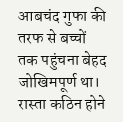आबचंद गुफा की तरफ से बच्चों तक पहुंचना बेहद जोखिमपूर्ण था। रास्ता कठिन होने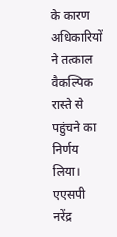के कारण अधिकारियों ने तत्काल वैकल्पिक रास्ते से पहुंचने का निर्णय लिया। एएसपी नरेंद्र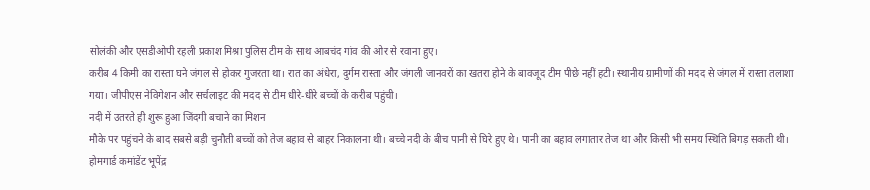सोलंकी और एसडीओपी रहली प्रकाश मिश्रा पुलिस टीम के साथ आबचंद गांव की ओर से रवाना हुए।
करीब 4 किमी का रास्ता घने जंगल से होकर गुजरता था। रात का अंधेरा, दुर्गम रास्ता और जंगली जानवरों का खतरा होने के बावजूद टीम पीछे नहीं हटी। स्थानीय ग्रामीणों की मदद से जंगल में रास्ता तलाशा गया। जीपीएस नेविगेशन और सर्चलाइट की मदद से टीम धीरे-धीरे बच्चों के करीब पहुंची।
नदी में उतरते ही शुरू हुआ जिंदगी बचाने का मिशन
मौके पर पहुंचने के बाद सबसे बड़ी चुनौती बच्चों को तेज बहाव से बाहर निकालना थी। बच्चे नदी के बीच पानी से घिरे हुए थे। पानी का बहाव लगातार तेज था और किसी भी समय स्थिति बिगड़ सकती थी।
होमगार्ड कमांडेंट भूपेंद्र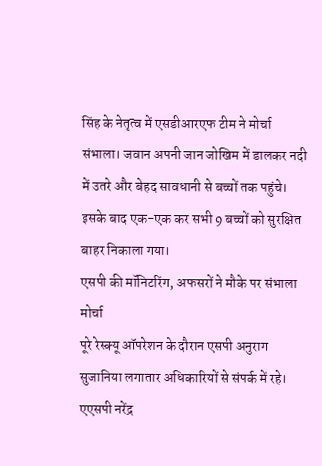सिंह के नेतृत्व में एसडीआरएफ टीम ने मोर्चा संभाला। जवान अपनी जान जोखिम में डालकर नदी में उतरे और बेहद सावधानी से बच्चों तक पहुंचे। इसके बाद एक-एक कर सभी 9 बच्चों को सुरक्षित बाहर निकाला गया।
एसपी की मॉनिटरिंग, अफसरों ने मौके पर संभाला मोर्चा
पूरे रेस्क्यू ऑपरेशन के दौरान एसपी अनुराग सुजानिया लगातार अधिकारियों से संपर्क में रहे। एएसपी नरेंद्र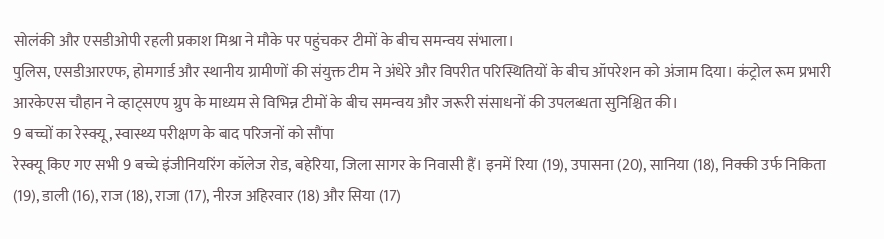सोलंकी और एसडीओपी रहली प्रकाश मिश्रा ने मौके पर पहुंचकर टीमों के बीच समन्वय संभाला।
पुलिस, एसडीआरएफ, होमगार्ड और स्थानीय ग्रामीणों की संयुक्त टीम ने अंधेरे और विपरीत परिस्थितियों के बीच ऑपरेशन को अंजाम दिया। कंट्रोल रूम प्रभारी आरकेएस चौहान ने व्हाट्सएप ग्रुप के माध्यम से विभिन्न टीमों के बीच समन्वय और जरूरी संसाधनों की उपलब्धता सुनिश्चित की।
9 बच्चों का रेस्क्यू, स्वास्थ्य परीक्षण के बाद परिजनों को सौंपा
रेस्क्यू किए गए सभी 9 बच्चे इंजीनियरिंग कॉलेज रोड, बहेरिया, जिला सागर के निवासी हैं। इनमें रिया (19), उपासना (20), सानिया (18), निक्की उर्फ निकिता (19), डाली (16), राज (18), राजा (17), नीरज अहिरवार (18) और सिया (17)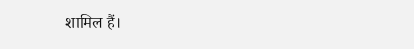शामिल हैं।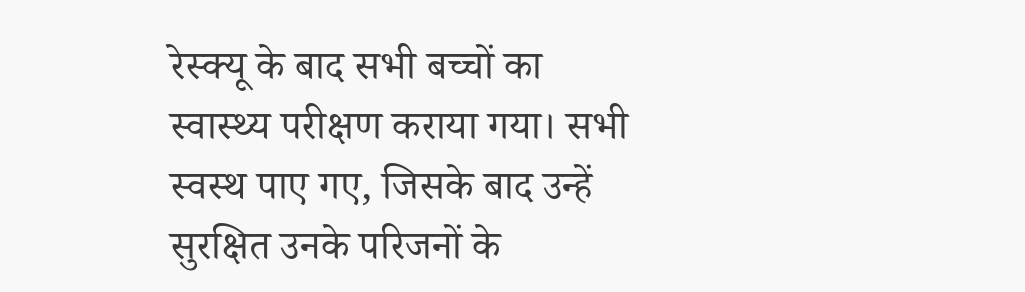रेस्क्यू के बाद सभी बच्चों का स्वास्थ्य परीक्षण कराया गया। सभी स्वस्थ पाए गए, जिसके बाद उन्हें सुरक्षित उनके परिजनों के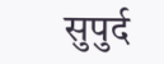सुपुर्द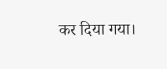कर दिया गया।